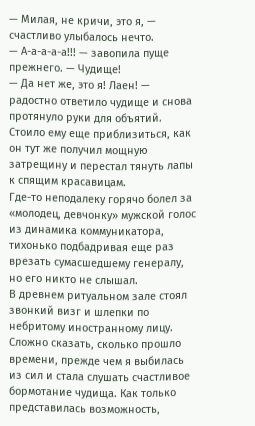— Милая, не кричи, это я, — счастливо улыбалось нечто.
— А-а-а-а-а!!! — завопила пуще прежнего. — Чудище!
— Да нет же, это я! Лаен! — радостно ответило чудище и снова протянуло руки для объятий.
Стоило ему еще приблизиться, как он тут же получил мощную затрещину и перестал тянуть лапы к спящим красавицам.
Где-то неподалеку горячо болел за «молодец, девчонку» мужской голос из динамика коммуникатора, тихонько подбадривая еще раз врезать сумасшедшему генералу, но его никто не слышал.
В древнем ритуальном зале стоял звонкий визг и шлепки по небритому иностранному лицу. Сложно сказать, сколько прошло времени, прежде чем я выбилась из сил и стала слушать счастливое бормотание чудища. Как только представилась возможность,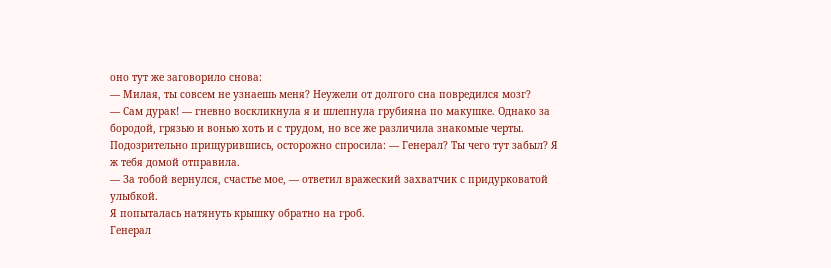оно тут же заговорило снова:
— Милая, ты совсем не узнаешь меня? Неужели от долгого сна повредился мозг?
— Сам дурак! — гневно воскликнула я и шлепнула грубияна по макушке. Однако за бородой, грязью и вонью хоть и с трудом, но все же различила знакомые черты. Подозрительно прищурившись, осторожно спросила: — Генерал? Ты чего тут забыл? Я ж тебя домой отправила.
— За тобой вернулся, счастье мое, — ответил вражеский захватчик с придурковатой улыбкой.
Я попыталась натянуть крышку обратно на гроб.
Генерал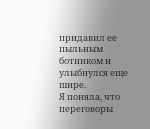придавил ее пыльным ботинком и улыбнулся еще шире.
Я поняла, что переговоры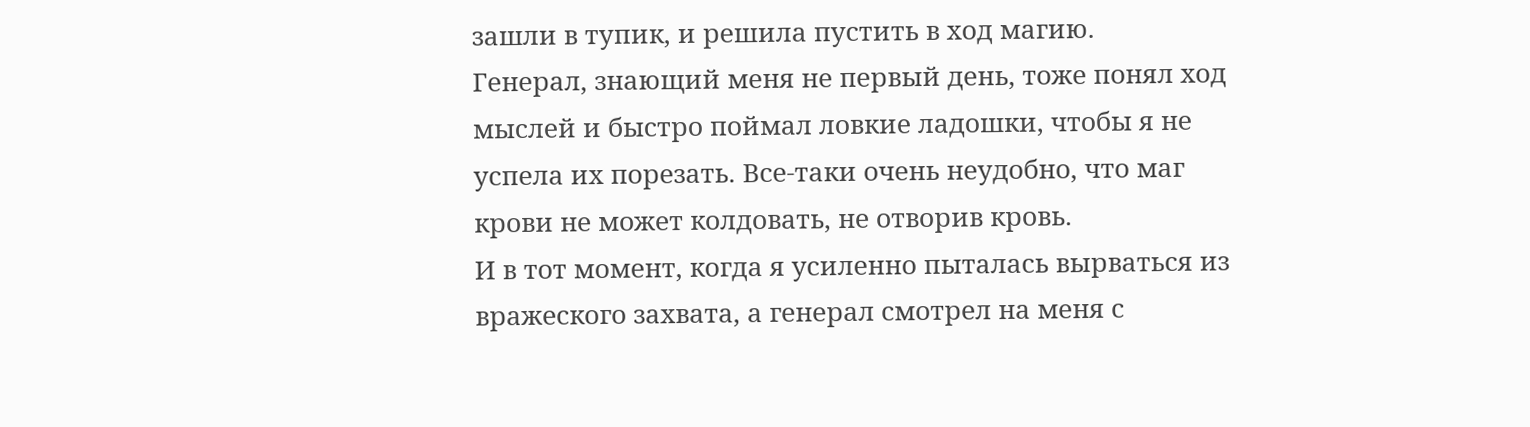зашли в тупик, и решила пустить в ход магию.
Генерал, знающий меня не первый день, тоже понял ход мыслей и быстро поймал ловкие ладошки, чтобы я не успела их порезать. Все-таки очень неудобно, что маг крови не может колдовать, не отворив кровь.
И в тот момент, когда я усиленно пыталась вырваться из вражеского захвата, а генерал смотрел на меня с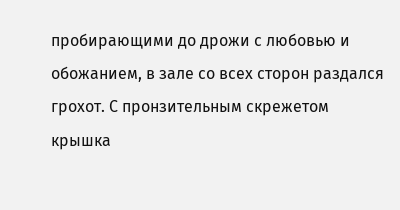пробирающими до дрожи с любовью и обожанием, в зале со всех сторон раздался грохот. С пронзительным скрежетом крышка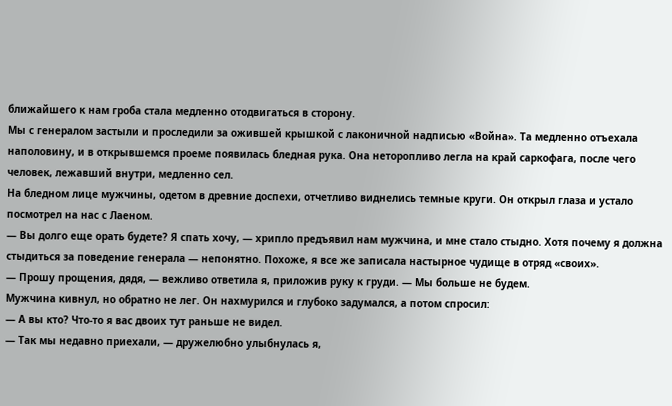ближайшего к нам гроба стала медленно отодвигаться в сторону.
Мы с генералом застыли и проследили за ожившей крышкой с лаконичной надписью «Война». Та медленно отъехала наполовину, и в открывшемся проеме появилась бледная рука. Она неторопливо легла на край саркофага, после чего человек, лежавший внутри, медленно сел.
На бледном лице мужчины, одетом в древние доспехи, отчетливо виднелись темные круги. Он открыл глаза и устало посмотрел на нас с Лаеном.
— Вы долго еще орать будете? Я спать хочу, — хрипло предъявил нам мужчина, и мне стало стыдно. Хотя почему я должна стыдиться за поведение генерала — непонятно. Похоже, я все же записала настырное чудище в отряд «своих».
— Прошу прощения, дядя, — вежливо ответила я, приложив руку к груди. — Мы больше не будем.
Мужчина кивнул, но обратно не лег. Он нахмурился и глубоко задумался, а потом спросил:
— А вы кто? Что-то я вас двоих тут раньше не видел.
— Так мы недавно приехали, — дружелюбно улыбнулась я,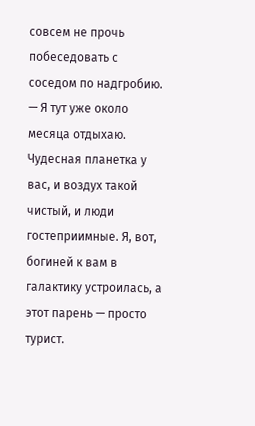совсем не прочь побеседовать с соседом по надгробию. — Я тут уже около месяца отдыхаю. Чудесная планетка у вас, и воздух такой чистый, и люди гостеприимные. Я, вот, богиней к вам в галактику устроилась, а этот парень — просто турист.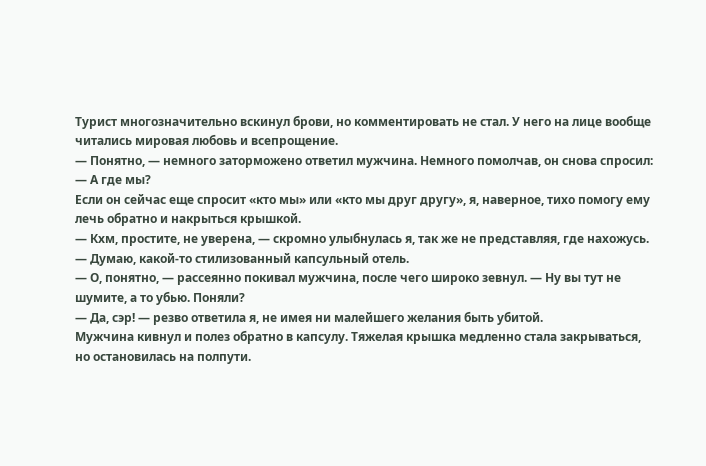Турист многозначительно вскинул брови, но комментировать не стал. У него на лице вообще читались мировая любовь и всепрощение.
— Понятно, — немного заторможено ответил мужчина. Немного помолчав, он снова спросил: — А где мы?
Если он сейчас еще спросит «кто мы» или «кто мы друг другу», я, наверное, тихо помогу ему лечь обратно и накрыться крышкой.
— Кхм, простите, не уверена, — скромно улыбнулась я, так же не представляя, где нахожусь. — Думаю, какой-то стилизованный капсульный отель.
— О, понятно, — рассеянно покивал мужчина, после чего широко зевнул. — Ну вы тут не шумите, а то убью. Поняли?
— Да, сэр! — резво ответила я, не имея ни малейшего желания быть убитой.
Мужчина кивнул и полез обратно в капсулу. Тяжелая крышка медленно стала закрываться, но остановилась на полпути.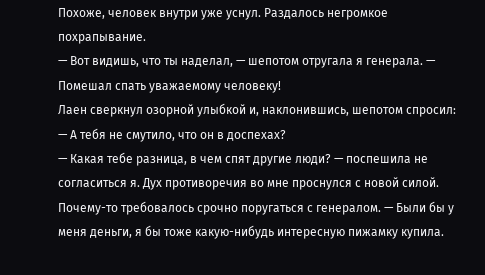Похоже, человек внутри уже уснул. Раздалось негромкое похрапывание.
— Вот видишь, что ты наделал, — шепотом отругала я генерала. — Помешал спать уважаемому человеку!
Лаен сверкнул озорной улыбкой и, наклонившись, шепотом спросил:
— А тебя не смутило, что он в доспехах?
— Какая тебе разница, в чем спят другие люди? — поспешила не согласиться я. Дух противоречия во мне проснулся с новой силой. Почему-то требовалось срочно поругаться с генералом. — Были бы у меня деньги, я бы тоже какую-нибудь интересную пижамку купила.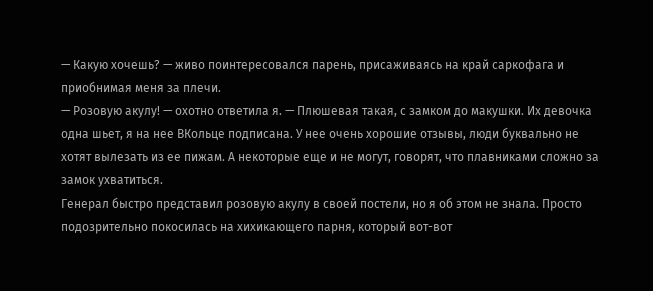— Какую хочешь? — живо поинтересовался парень, присаживаясь на край саркофага и приобнимая меня за плечи.
— Розовую акулу! — охотно ответила я. — Плюшевая такая, с замком до макушки. Их девочка одна шьет, я на нее ВКольце подписана. У нее очень хорошие отзывы, люди буквально не хотят вылезать из ее пижам. А некоторые еще и не могут, говорят, что плавниками сложно за замок ухватиться.
Генерал быстро представил розовую акулу в своей постели, но я об этом не знала. Просто подозрительно покосилась на хихикающего парня, который вот-вот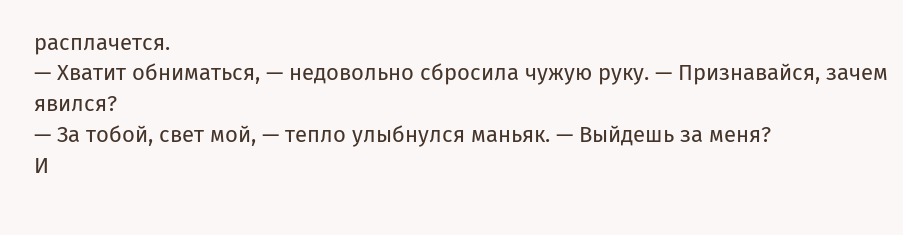расплачется.
— Хватит обниматься, — недовольно сбросила чужую руку. — Признавайся, зачем явился?
— За тобой, свет мой, — тепло улыбнулся маньяк. — Выйдешь за меня?
И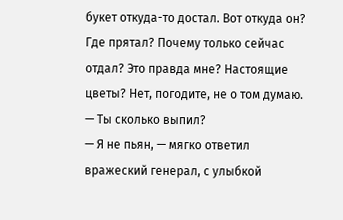букет откуда-то достал. Вот откуда он? Где прятал? Почему только сейчас отдал? Это правда мне? Настоящие цветы? Нет, погодите, не о том думаю.
— Ты сколько выпил?
— Я не пьян, — мягко ответил вражеский генерал, с улыбкой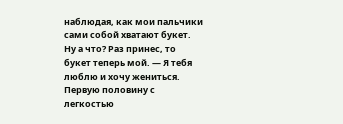наблюдая, как мои пальчики сами собой хватают букет. Ну а что? Раз принес, то букет теперь мой. — Я тебя люблю и хочу жениться.
Первую половину с легкостью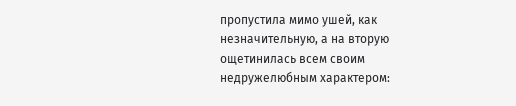пропустила мимо ушей, как незначительную, а на вторую ощетинилась всем своим недружелюбным характером: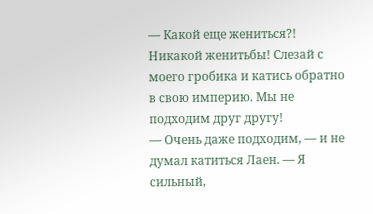— Какой еще жениться?! Никакой женитьбы! Слезай с моего гробика и катись обратно в свою империю. Мы не подходим друг другу!
— Очень даже подходим, — и не думал катиться Лаен. — Я сильный,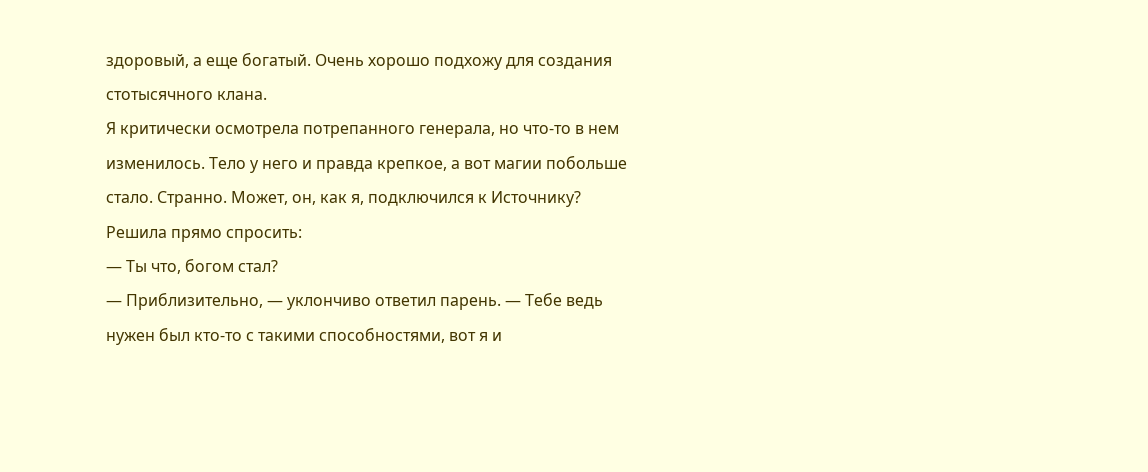здоровый, а еще богатый. Очень хорошо подхожу для создания стотысячного клана.
Я критически осмотрела потрепанного генерала, но что-то в нем изменилось. Тело у него и правда крепкое, а вот магии побольше стало. Странно. Может, он, как я, подключился к Источнику? Решила прямо спросить:
— Ты что, богом стал?
— Приблизительно, — уклончиво ответил парень. — Тебе ведь нужен был кто-то с такими способностями, вот я и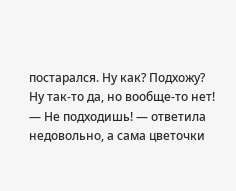постарался. Ну как? Подхожу?
Ну так-то да, но вообще-то нет!
— Не подходишь! — ответила недовольно, а сама цветочки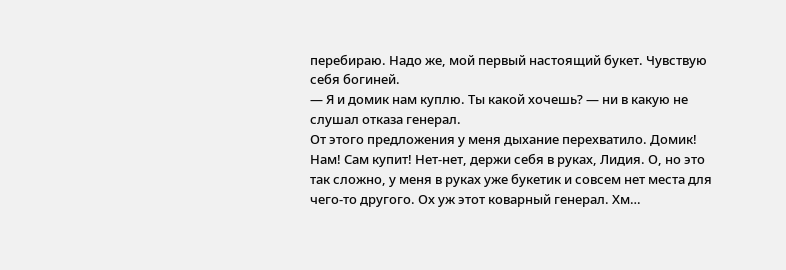перебираю. Надо же, мой первый настоящий букет. Чувствую себя богиней.
— Я и домик нам куплю. Ты какой хочешь? — ни в какую не слушал отказа генерал.
От этого предложения у меня дыхание перехватило. Домик! Нам! Сам купит! Нет-нет, держи себя в руках, Лидия. О, но это так сложно, у меня в руках уже букетик и совсем нет места для чего-то другого. Ох уж этот коварный генерал. Хм…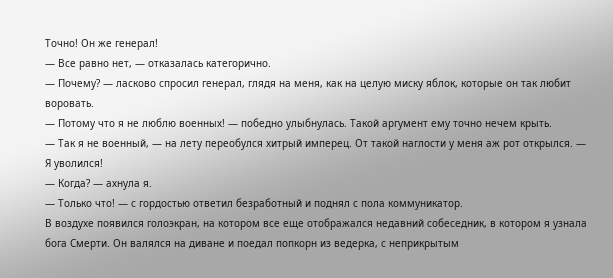Точно! Он же генерал!
— Все равно нет, — отказалась категорично.
— Почему? — ласково спросил генерал, глядя на меня, как на целую миску яблок, которые он так любит воровать.
— Потому что я не люблю военных! — победно улыбнулась. Такой аргумент ему точно нечем крыть.
— Так я не военный, — на лету переобулся хитрый имперец. От такой наглости у меня аж рот открылся. — Я уволился!
— Когда? — ахнула я.
— Только что! — с гордостью ответил безработный и поднял с пола коммуникатор.
В воздухе появился голоэкран, на котором все еще отображался недавний собеседник, в котором я узнала бога Смерти. Он валялся на диване и поедал попкорн из ведерка, с неприкрытым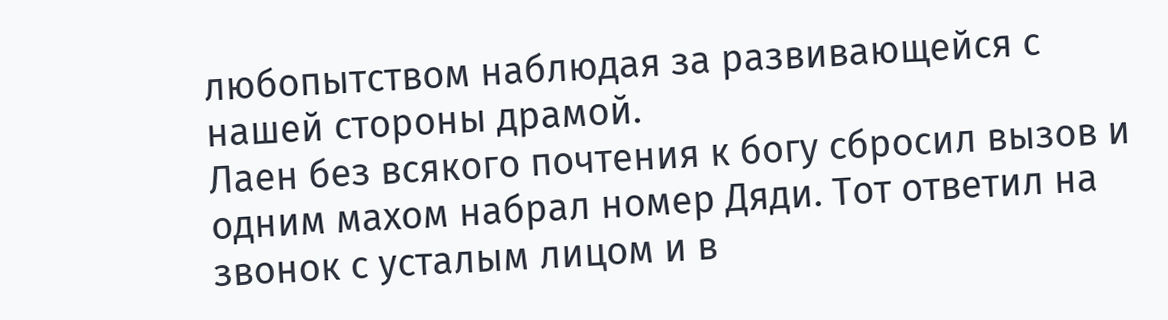любопытством наблюдая за развивающейся с нашей стороны драмой.
Лаен без всякого почтения к богу сбросил вызов и одним махом набрал номер Дяди. Тот ответил на звонок с усталым лицом и в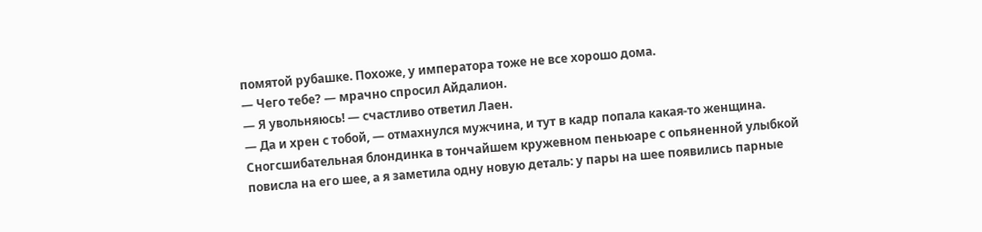помятой рубашке. Похоже, у императора тоже не все хорошо дома.
— Чего тебе? — мрачно спросил Айдалион.
— Я увольняюсь! — счастливо ответил Лаен.
— Да и хрен с тобой, — отмахнулся мужчина, и тут в кадр попала какая-то женщина.
Сногсшибательная блондинка в тончайшем кружевном пеньюаре с опьяненной улыбкой повисла на его шее, а я заметила одну новую деталь: у пары на шее появились парные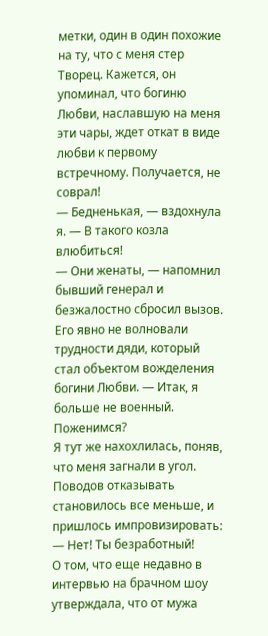метки, один в один похожие на ту, что с меня стер Творец. Кажется, он упоминал, что богиню Любви, наславшую на меня эти чары, ждет откат в виде любви к первому встречному. Получается, не соврал!
— Бедненькая, — вздохнула я. — В такого козла влюбиться!
— Они женаты, — напомнил бывший генерал и безжалостно сбросил вызов. Его явно не волновали трудности дяди, который стал объектом вожделения богини Любви. — Итак, я больше не военный. Поженимся?
Я тут же нахохлилась, поняв, что меня загнали в угол. Поводов отказывать становилось все меньше, и пришлось импровизировать:
— Нет! Ты безработный!
О том, что еще недавно в интервью на брачном шоу утверждала, что от мужа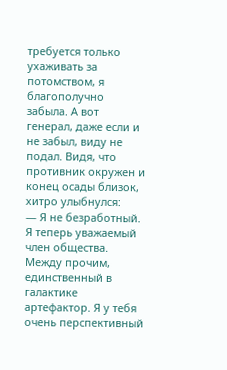требуется только ухаживать за потомством, я благополучно забыла. А вот генерал, даже если и не забыл, виду не подал. Видя, что противник окружен и конец осады близок, хитро улыбнулся:
— Я не безработный. Я теперь уважаемый член общества. Между прочим, единственный в галактике артефактор. Я у тебя очень перспективный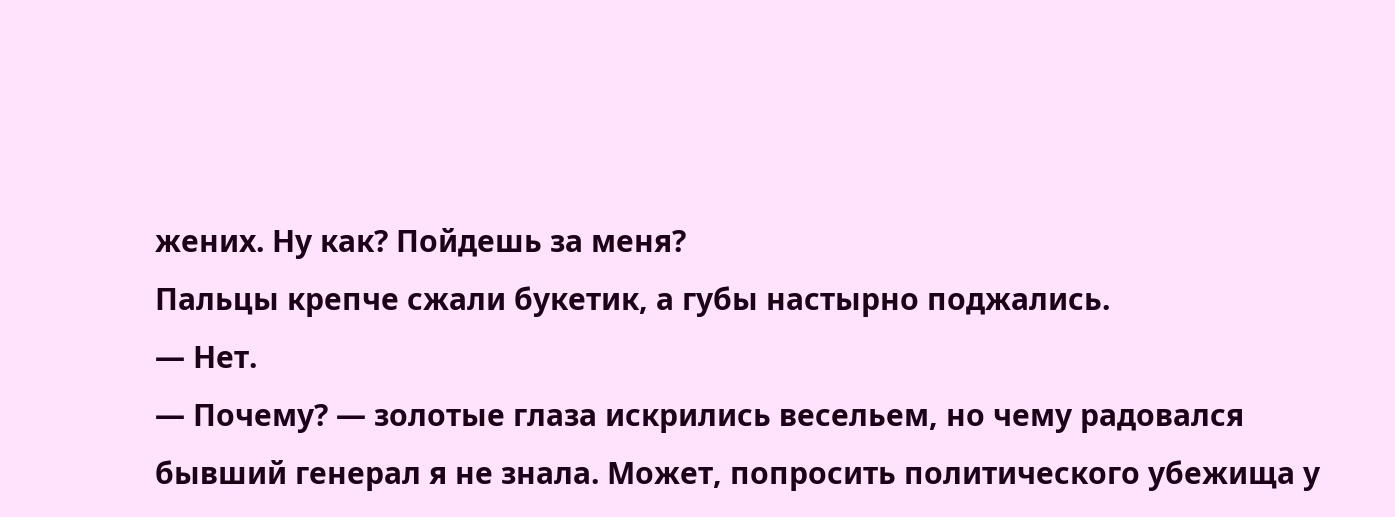жених. Ну как? Пойдешь за меня?
Пальцы крепче сжали букетик, а губы настырно поджались.
— Нет.
— Почему? — золотые глаза искрились весельем, но чему радовался бывший генерал я не знала. Может, попросить политического убежища у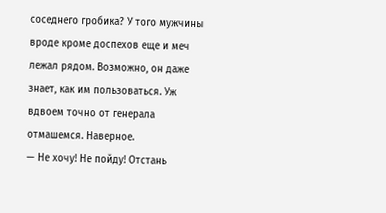соседнего гробика? У того мужчины вроде кроме доспехов еще и меч лежал рядом. Возможно, он даже знает, как им пользоваться. Уж вдвоем точно от генерала отмашемся. Наверное.
— Не хочу! Не пойду! Отстань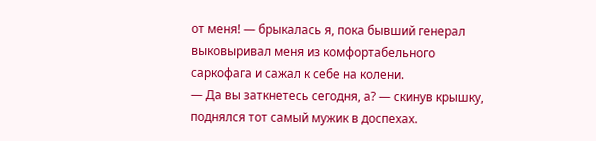от меня! — брыкалась я, пока бывший генерал выковыривал меня из комфортабельного саркофага и сажал к себе на колени.
— Да вы заткнетесь сегодня, а? — скинув крышку, поднялся тот самый мужик в доспехах.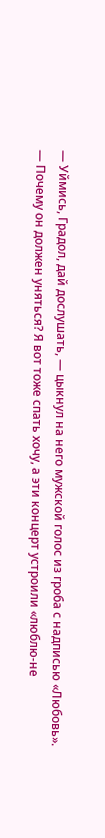— Уймись, Градол, дай дослушать, — цыкнул на него мужской голос из гроба с надписью «Любовь».
— Почему он должен уняться? Я вот тоже спать хочу, а эти концерт устроили «люблю-не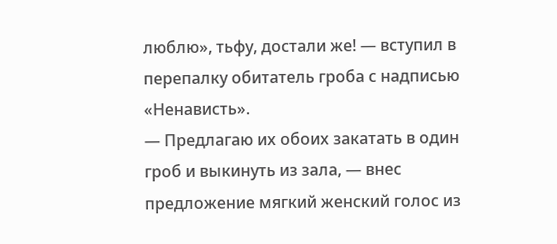люблю», тьфу, достали же! — вступил в перепалку обитатель гроба с надписью «Ненависть».
— Предлагаю их обоих закатать в один гроб и выкинуть из зала, — внес предложение мягкий женский голос из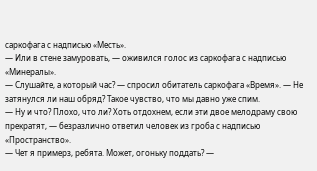саркофага с надписью «Месть».
— Или в стене замуровать, — оживился голос из саркофага с надписью «Минералы».
— Слушайте, а который час? — спросил обитатель саркофага «Время». — Не затянулся ли наш обряд? Такое чувство, что мы давно уже спим.
— Ну и что? Плохо, что ли? Хоть отдохнем, если эти двое мелодраму свою прекратят, — безразлично ответил человек из гроба с надписью «Пространство».
— Чет я примерз, ребята. Может, огоньку поддать? —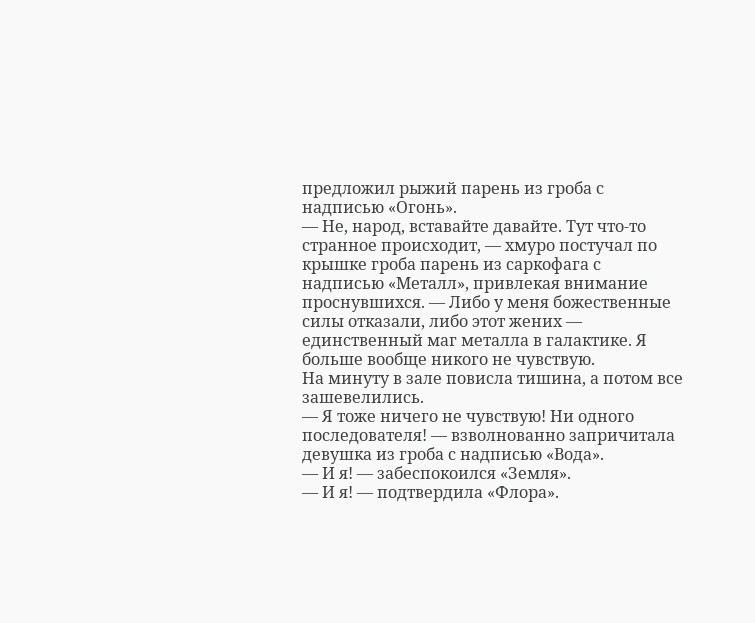предложил рыжий парень из гроба с надписью «Огонь».
— Не, народ, вставайте давайте. Тут что-то странное происходит, — хмуро постучал по крышке гроба парень из саркофага с надписью «Металл», привлекая внимание проснувшихся. — Либо у меня божественные силы отказали, либо этот жених — единственный маг металла в галактике. Я больше вообще никого не чувствую.
На минуту в зале повисла тишина, а потом все зашевелились.
— Я тоже ничего не чувствую! Ни одного последователя! — взволнованно запричитала девушка из гроба с надписью «Вода».
— И я! — забеспокоился «Земля».
— И я! — подтвердила «Флора».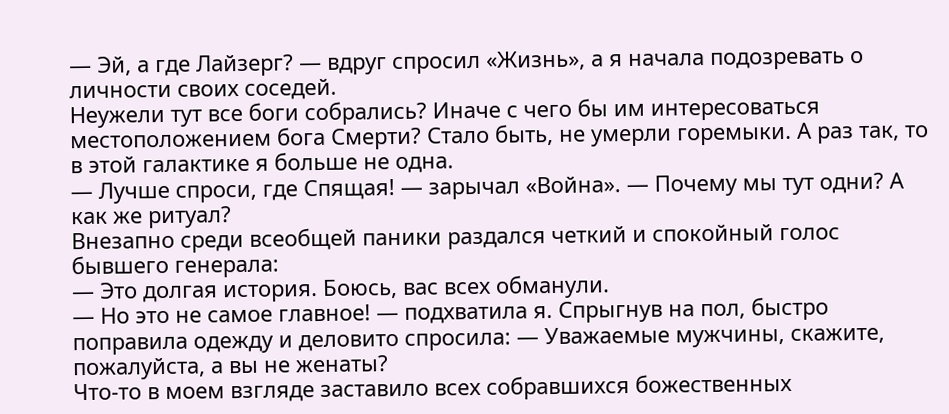— Эй, а где Лайзерг? — вдруг спросил «Жизнь», а я начала подозревать о личности своих соседей.
Неужели тут все боги собрались? Иначе с чего бы им интересоваться местоположением бога Смерти? Стало быть, не умерли горемыки. А раз так, то в этой галактике я больше не одна.
— Лучше спроси, где Спящая! — зарычал «Война». — Почему мы тут одни? А как же ритуал?
Внезапно среди всеобщей паники раздался четкий и спокойный голос бывшего генерала:
— Это долгая история. Боюсь, вас всех обманули.
— Но это не самое главное! — подхватила я. Спрыгнув на пол, быстро поправила одежду и деловито спросила: — Уважаемые мужчины, скажите, пожалуйста, а вы не женаты?
Что-то в моем взгляде заставило всех собравшихся божественных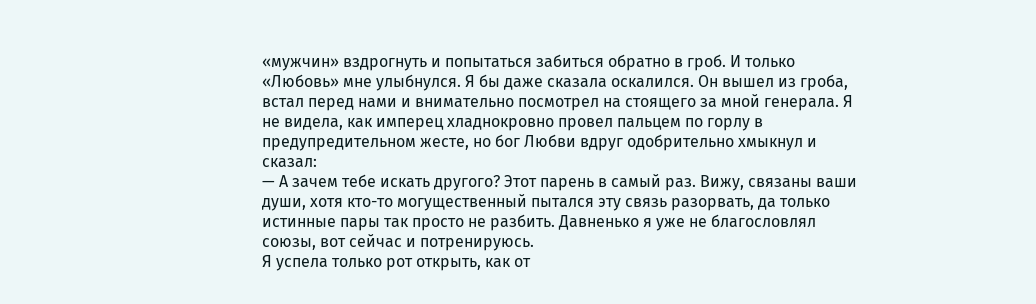«мужчин» вздрогнуть и попытаться забиться обратно в гроб. И только «Любовь» мне улыбнулся. Я бы даже сказала оскалился. Он вышел из гроба, встал перед нами и внимательно посмотрел на стоящего за мной генерала. Я не видела, как имперец хладнокровно провел пальцем по горлу в предупредительном жесте, но бог Любви вдруг одобрительно хмыкнул и сказал:
— А зачем тебе искать другого? Этот парень в самый раз. Вижу, связаны ваши души, хотя кто-то могущественный пытался эту связь разорвать, да только истинные пары так просто не разбить. Давненько я уже не благословлял союзы, вот сейчас и потренируюсь.
Я успела только рот открыть, как от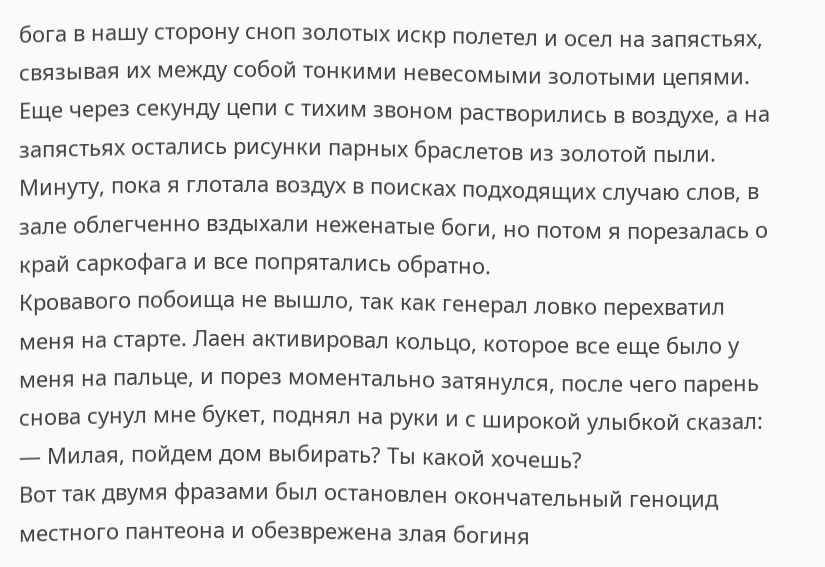бога в нашу сторону сноп золотых искр полетел и осел на запястьях, связывая их между собой тонкими невесомыми золотыми цепями. Еще через секунду цепи с тихим звоном растворились в воздухе, а на запястьях остались рисунки парных браслетов из золотой пыли.
Минуту, пока я глотала воздух в поисках подходящих случаю слов, в зале облегченно вздыхали неженатые боги, но потом я порезалась о край саркофага и все попрятались обратно.
Кровавого побоища не вышло, так как генерал ловко перехватил меня на старте. Лаен активировал кольцо, которое все еще было у меня на пальце, и порез моментально затянулся, после чего парень снова сунул мне букет, поднял на руки и с широкой улыбкой сказал:
— Милая, пойдем дом выбирать? Ты какой хочешь?
Вот так двумя фразами был остановлен окончательный геноцид местного пантеона и обезврежена злая богиня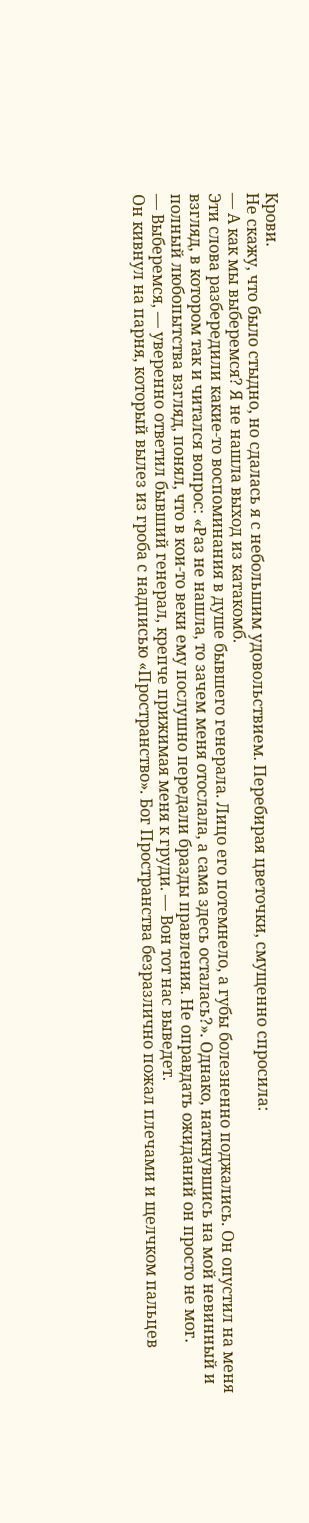Крови.
Не скажу, что было стыдно, но сдалась я с небольшим удовольствием. Перебирая цветочки, смущенно спросила:
— А как мы выберемся? Я не нашла выход из катакомб.
Эти слова разбередили какие-то воспоминания в душе бывшего генерала. Лицо его потемнело, а губы болезненно поджались. Он опустил на меня взгляд, в котором так и читался вопрос: «Раз не нашла, то зачем меня отослала, а сама здесь осталась?». Однако, наткнувшись на мой невинный и полный любопытства взгляд, понял, что в кои-то веки ему послушно передали бразды правления. Не оправдать ожиданий он просто не мог.
— Выберемся, — уверенно ответил бывший генерал, крепче прижимая меня к груди. — Вон тот нас выведет.
Он кивнул на парня, который вылез из гроба с надписью «Пространство». Бог Пространства безразлично пожал плечами и щелчком пальцев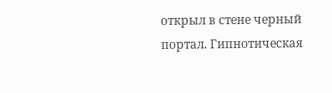открыл в стене черный портал. Гипнотическая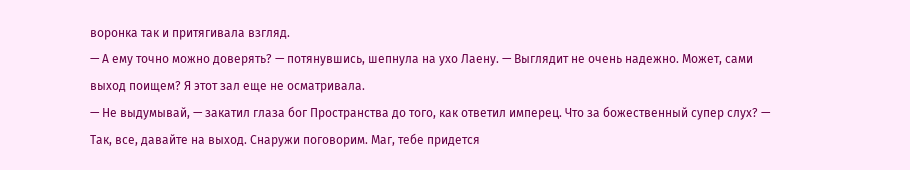воронка так и притягивала взгляд.
— А ему точно можно доверять? — потянувшись, шепнула на ухо Лаену. — Выглядит не очень надежно. Может, сами выход поищем? Я этот зал еще не осматривала.
— Не выдумывай, — закатил глаза бог Пространства до того, как ответил имперец. Что за божественный супер слух? — Так, все, давайте на выход. Снаружи поговорим. Маг, тебе придется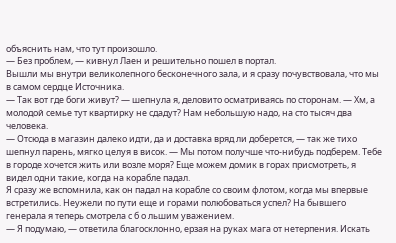объяснить нам, что тут произошло.
— Без проблем, — кивнул Лаен и решительно пошел в портал.
Вышли мы внутри великолепного бесконечного зала, и я сразу почувствовала, что мы в самом сердце Источника.
— Так вот где боги живут? — шепнула я, деловито осматриваясь по сторонам. — Хм, а молодой семье тут квартирку не сдадут? Нам небольшую надо, на сто тысяч два человека.
— Отсюда в магазин далеко идти, да и доставка вряд ли доберется, — так же тихо шепнул парень, мягко целуя в висок. — Мы потом получше что-нибудь подберем. Тебе в городе хочется жить или возле моря? Еще можем домик в горах присмотреть, я видел одни такие, когда на корабле падал.
Я сразу же вспомнила, как он падал на корабле со своим флотом, когда мы впервые встретились. Неужели по пути еще и горами полюбоваться успел? На бывшего генерала я теперь смотрела с б о льшим уважением.
— Я подумаю, — ответила благосклонно, ерзая на руках мага от нетерпения. Искать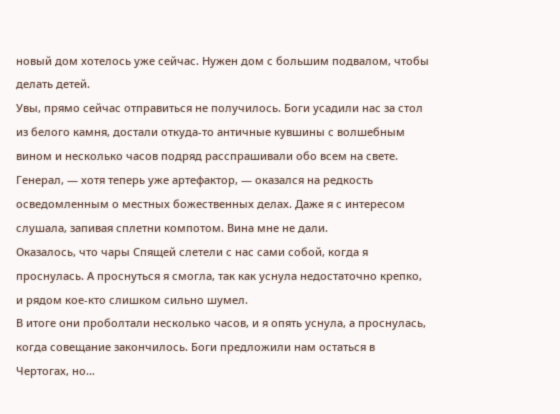новый дом хотелось уже сейчас. Нужен дом с большим подвалом, чтобы делать детей.
Увы, прямо сейчас отправиться не получилось. Боги усадили нас за стол из белого камня, достали откуда-то античные кувшины с волшебным вином и несколько часов подряд расспрашивали обо всем на свете.
Генерал, — хотя теперь уже артефактор, — оказался на редкость осведомленным о местных божественных делах. Даже я с интересом слушала, запивая сплетни компотом. Вина мне не дали.
Оказалось, что чары Спящей слетели с нас сами собой, когда я проснулась. А проснуться я смогла, так как уснула недостаточно крепко, и рядом кое-кто слишком сильно шумел.
В итоге они проболтали несколько часов, и я опять уснула, а проснулась, когда совещание закончилось. Боги предложили нам остаться в Чертогах, но…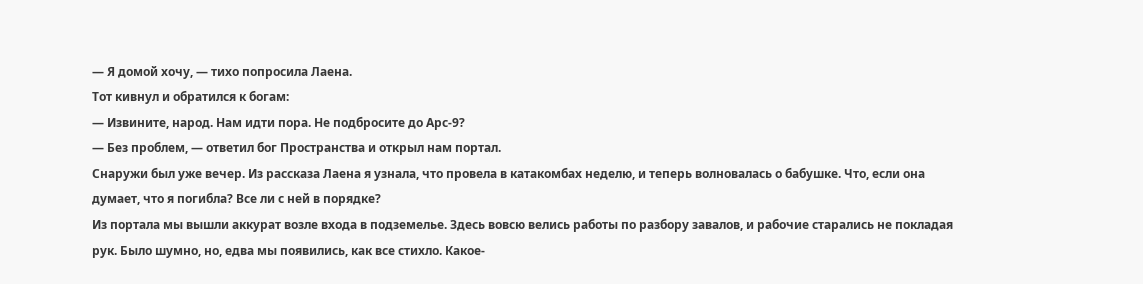— Я домой хочу, — тихо попросила Лаена.
Тот кивнул и обратился к богам:
— Извините, народ. Нам идти пора. Не подбросите до Арс-9?
— Без проблем, — ответил бог Пространства и открыл нам портал.
Снаружи был уже вечер. Из рассказа Лаена я узнала, что провела в катакомбах неделю, и теперь волновалась о бабушке. Что, если она думает, что я погибла? Все ли с ней в порядке?
Из портала мы вышли аккурат возле входа в подземелье. Здесь вовсю велись работы по разбору завалов, и рабочие старались не покладая рук. Было шумно, но, едва мы появились, как все стихло. Какое-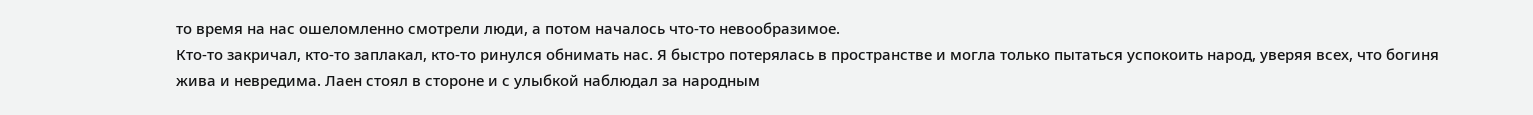то время на нас ошеломленно смотрели люди, а потом началось что-то невообразимое.
Кто-то закричал, кто-то заплакал, кто-то ринулся обнимать нас. Я быстро потерялась в пространстве и могла только пытаться успокоить народ, уверяя всех, что богиня жива и невредима. Лаен стоял в стороне и с улыбкой наблюдал за народным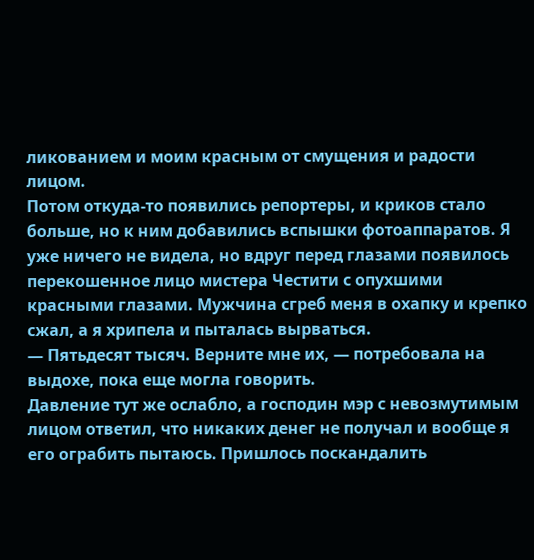ликованием и моим красным от смущения и радости лицом.
Потом откуда-то появились репортеры, и криков стало больше, но к ним добавились вспышки фотоаппаратов. Я уже ничего не видела, но вдруг перед глазами появилось перекошенное лицо мистера Честити с опухшими красными глазами. Мужчина сгреб меня в охапку и крепко сжал, а я хрипела и пыталась вырваться.
— Пятьдесят тысяч. Верните мне их, — потребовала на выдохе, пока еще могла говорить.
Давление тут же ослабло, а господин мэр с невозмутимым лицом ответил, что никаких денег не получал и вообще я его ограбить пытаюсь. Пришлось поскандалить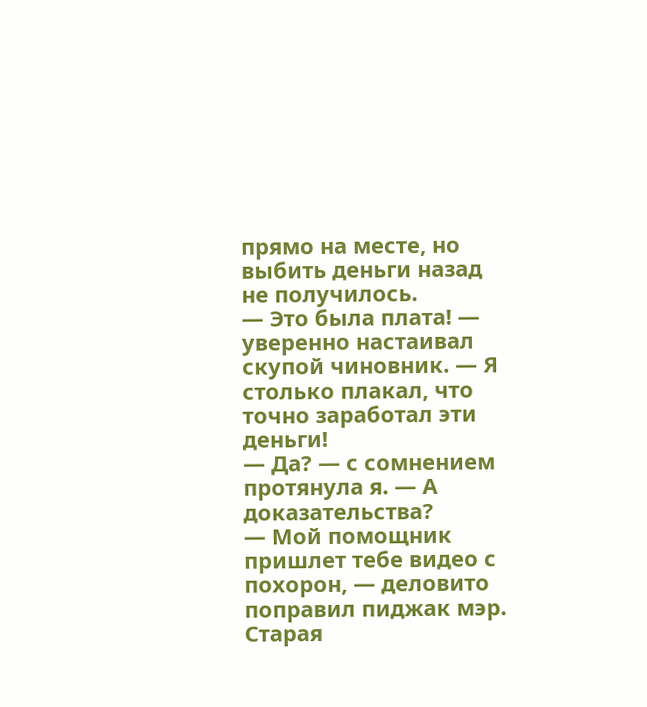прямо на месте, но выбить деньги назад не получилось.
— Это была плата! — уверенно настаивал скупой чиновник. — Я столько плакал, что точно заработал эти деньги!
— Да? — с сомнением протянула я. — А доказательства?
— Мой помощник пришлет тебе видео с похорон, — деловито поправил пиджак мэр.
Старая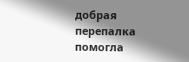добрая перепалка помогла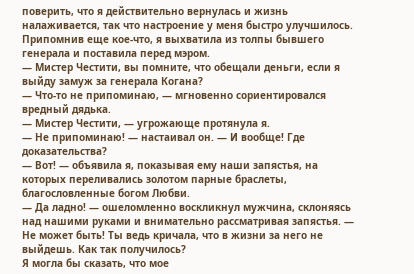поверить, что я действительно вернулась и жизнь налаживается, так что настроение у меня быстро улучшилось. Припомнив еще кое-что, я выхватила из толпы бывшего генерала и поставила перед мэром.
— Мистер Честити, вы помните, что обещали деньги, если я выйду замуж за генерала Когана?
— Что-то не припоминаю, — мгновенно сориентировался вредный дядька.
— Мистер Честити, — угрожающе протянула я.
— Не припоминаю! — настаивал он. — И вообще! Где доказательства?
— Вот! — объявила я, показывая ему наши запястья, на которых переливались золотом парные браслеты, благословленные богом Любви.
— Да ладно! — ошеломленно воскликнул мужчина, склоняясь над нашими руками и внимательно рассматривая запястья. — Не может быть! Ты ведь кричала, что в жизни за него не выйдешь. Как так получилось?
Я могла бы сказать, что мое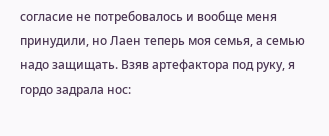согласие не потребовалось и вообще меня принудили, но Лаен теперь моя семья, а семью надо защищать. Взяв артефактора под руку, я гордо задрала нос: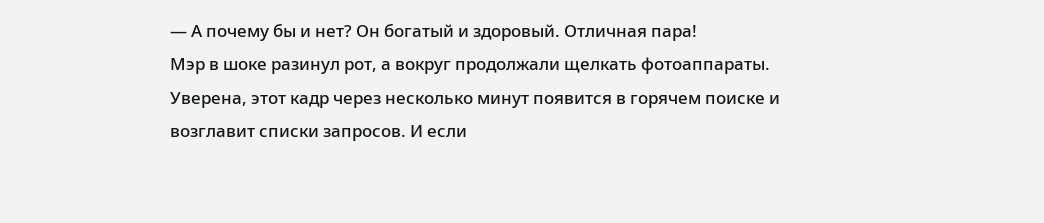— А почему бы и нет? Он богатый и здоровый. Отличная пара!
Мэр в шоке разинул рот, а вокруг продолжали щелкать фотоаппараты. Уверена, этот кадр через несколько минут появится в горячем поиске и возглавит списки запросов. И если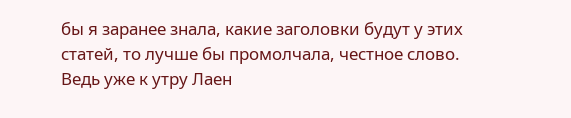бы я заранее знала, какие заголовки будут у этих статей, то лучше бы промолчала, честное слово. Ведь уже к утру Лаен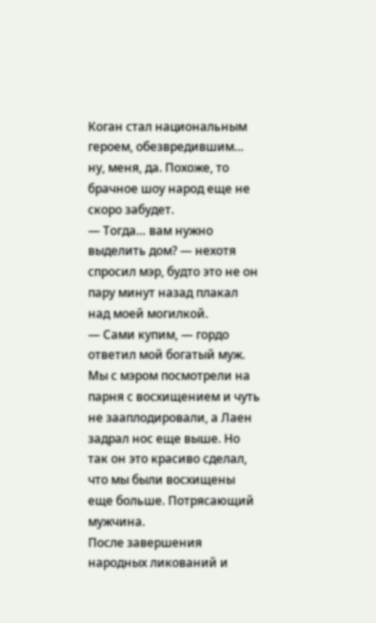Коган стал национальным героем, обезвредившим… ну, меня, да. Похоже, то брачное шоу народ еще не скоро забудет.
— Тогда… вам нужно выделить дом? — нехотя спросил мэр, будто это не он пару минут назад плакал над моей могилкой.
— Сами купим, — гордо ответил мой богатый муж.
Мы с мэром посмотрели на парня с восхищением и чуть не зааплодировали, а Лаен задрал нос еще выше. Но так он это красиво сделал, что мы были восхищены еще больше. Потрясающий мужчина.
После завершения народных ликований и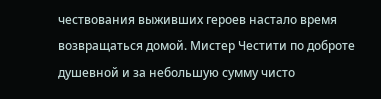чествования выживших героев настало время возвращаться домой. Мистер Честити по доброте душевной и за небольшую сумму чисто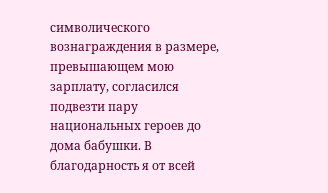символического вознаграждения в размере, превышающем мою зарплату, согласился подвезти пару национальных героев до дома бабушки. В благодарность я от всей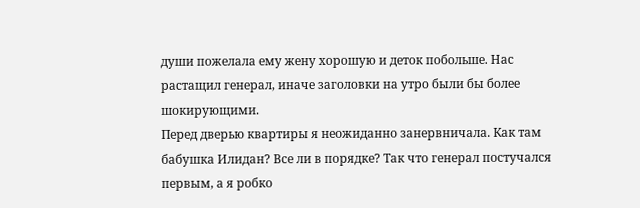души пожелала ему жену хорошую и деток побольше. Нас растащил генерал, иначе заголовки на утро были бы более шокирующими.
Перед дверью квартиры я неожиданно занервничала. Как там бабушка Илидан? Все ли в порядке? Так что генерал постучался первым, а я робко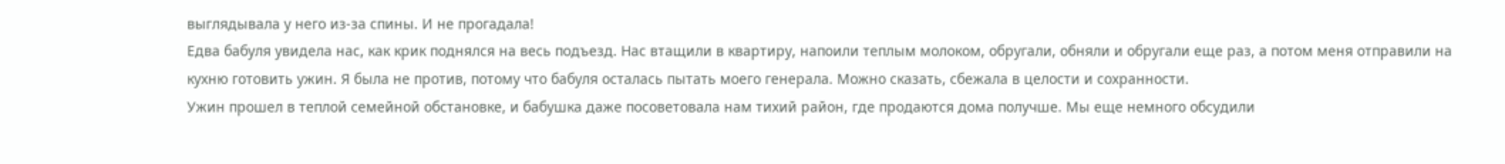выглядывала у него из-за спины. И не прогадала!
Едва бабуля увидела нас, как крик поднялся на весь подъезд. Нас втащили в квартиру, напоили теплым молоком, обругали, обняли и обругали еще раз, а потом меня отправили на кухню готовить ужин. Я была не против, потому что бабуля осталась пытать моего генерала. Можно сказать, сбежала в целости и сохранности.
Ужин прошел в теплой семейной обстановке, и бабушка даже посоветовала нам тихий район, где продаются дома получше. Мы еще немного обсудили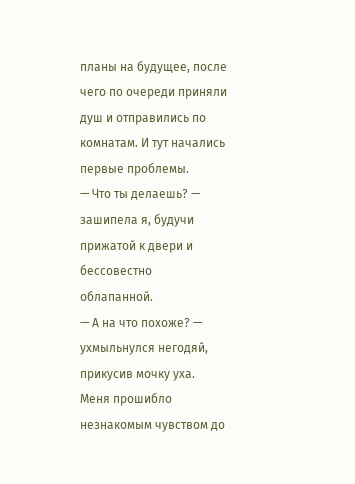планы на будущее, после чего по очереди приняли душ и отправились по комнатам. И тут начались первые проблемы.
— Что ты делаешь? — зашипела я, будучи прижатой к двери и бессовестно облапанной.
— А на что похоже? — ухмыльнулся негодяй, прикусив мочку уха. Меня прошибло незнакомым чувством до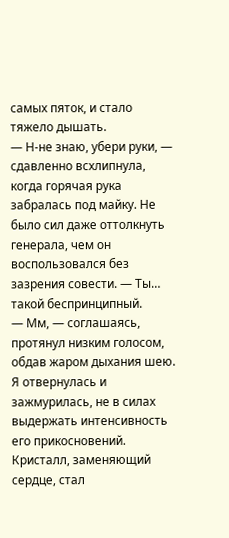самых пяток, и стало тяжело дышать.
— Н-не знаю, убери руки, — сдавленно всхлипнула, когда горячая рука забралась под майку. Не было сил даже оттолкнуть генерала, чем он воспользовался без зазрения совести. — Ты… такой беспринципный.
— Мм, — соглашаясь, протянул низким голосом, обдав жаром дыхания шею. Я отвернулась и зажмурилась, не в силах выдержать интенсивность его прикосновений. Кристалл, заменяющий сердце, стал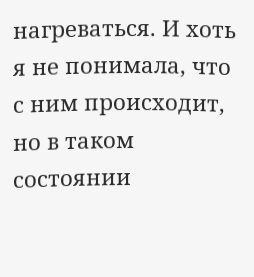нагреваться. И хоть я не понимала, что с ним происходит, но в таком состоянии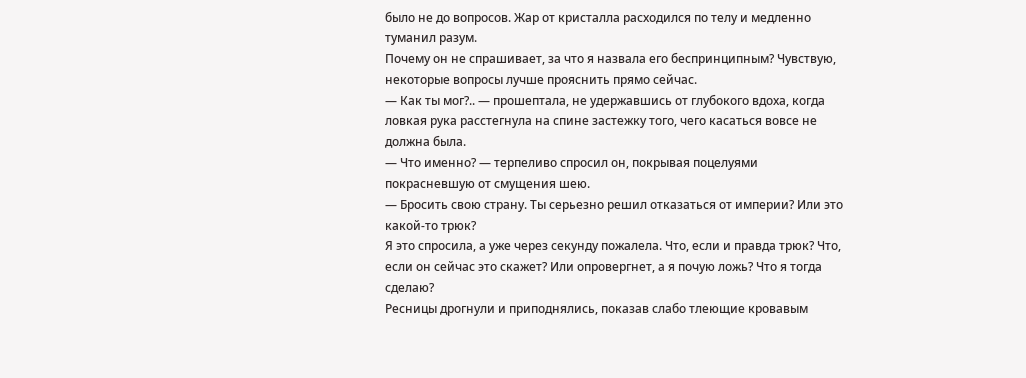было не до вопросов. Жар от кристалла расходился по телу и медленно туманил разум.
Почему он не спрашивает, за что я назвала его беспринципным? Чувствую, некоторые вопросы лучше прояснить прямо сейчас.
— Как ты мог?.. — прошептала, не удержавшись от глубокого вдоха, когда ловкая рука расстегнула на спине застежку того, чего касаться вовсе не должна была.
— Что именно? — терпеливо спросил он, покрывая поцелуями покрасневшую от смущения шею.
— Бросить свою страну. Ты серьезно решил отказаться от империи? Или это какой-то трюк?
Я это спросила, а уже через секунду пожалела. Что, если и правда трюк? Что, если он сейчас это скажет? Или опровергнет, а я почую ложь? Что я тогда сделаю?
Ресницы дрогнули и приподнялись, показав слабо тлеющие кровавым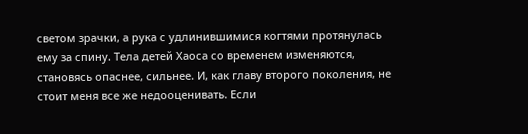светом зрачки, а рука с удлинившимися когтями протянулась ему за спину. Тела детей Хаоса со временем изменяются, становясь опаснее, сильнее. И, как главу второго поколения, не стоит меня все же недооценивать. Если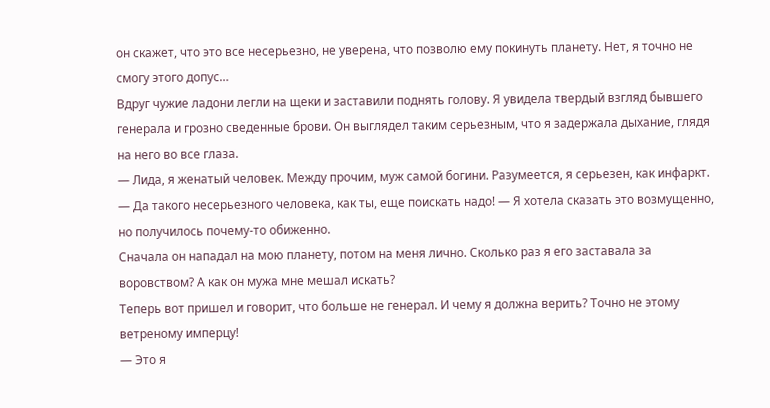он скажет, что это все несерьезно, не уверена, что позволю ему покинуть планету. Нет, я точно не смогу этого допус…
Вдруг чужие ладони легли на щеки и заставили поднять голову. Я увидела твердый взгляд бывшего генерала и грозно сведенные брови. Он выглядел таким серьезным, что я задержала дыхание, глядя на него во все глаза.
— Лида, я женатый человек. Между прочим, муж самой богини. Разумеется, я серьезен, как инфаркт.
— Да такого несерьезного человека, как ты, еще поискать надо! — Я хотела сказать это возмущенно, но получилось почему-то обиженно.
Сначала он нападал на мою планету, потом на меня лично. Сколько раз я его заставала за воровством? А как он мужа мне мешал искать?
Теперь вот пришел и говорит, что больше не генерал. И чему я должна верить? Точно не этому ветреному имперцу!
— Это я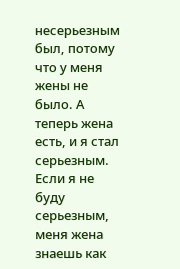несерьезным был, потому что у меня жены не было. А теперь жена есть, и я стал серьезным. Если я не буду серьезным, меня жена знаешь как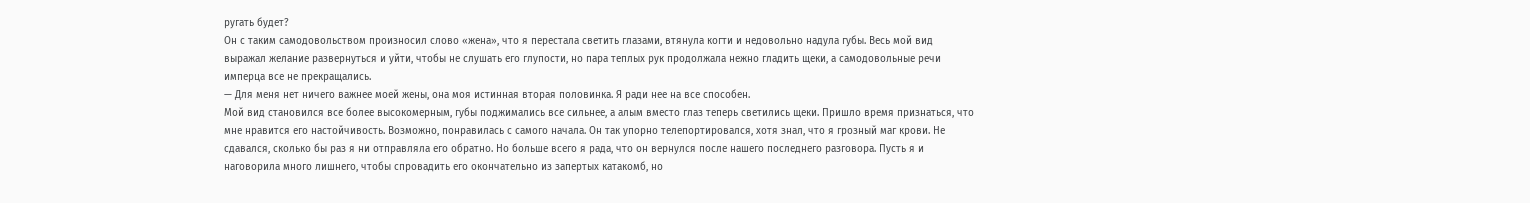ругать будет?
Он с таким самодовольством произносил слово «жена», что я перестала светить глазами, втянула когти и недовольно надула губы. Весь мой вид выражал желание развернуться и уйти, чтобы не слушать его глупости, но пара теплых рук продолжала нежно гладить щеки, а самодовольные речи имперца все не прекращались.
— Для меня нет ничего важнее моей жены, она моя истинная вторая половинка. Я ради нее на все способен.
Мой вид становился все более высокомерным, губы поджимались все сильнее, а алым вместо глаз теперь светились щеки. Пришло время признаться, что мне нравится его настойчивость. Возможно, понравилась с самого начала. Он так упорно телепортировался, хотя знал, что я грозный маг крови. Не сдавался, сколько бы раз я ни отправляла его обратно. Но больше всего я рада, что он вернулся после нашего последнего разговора. Пусть я и наговорила много лишнего, чтобы спровадить его окончательно из запертых катакомб, но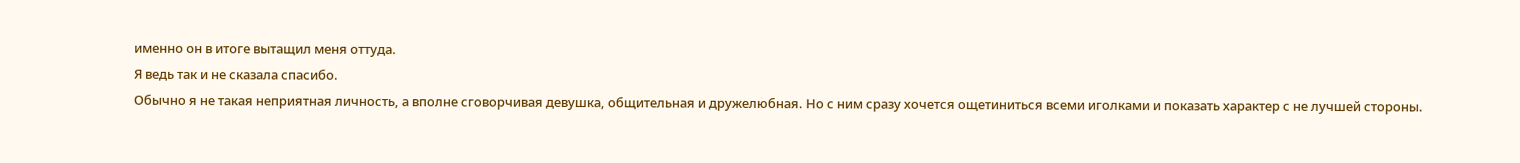именно он в итоге вытащил меня оттуда.
Я ведь так и не сказала спасибо.
Обычно я не такая неприятная личность, а вполне сговорчивая девушка, общительная и дружелюбная. Но с ним сразу хочется ощетиниться всеми иголками и показать характер с не лучшей стороны.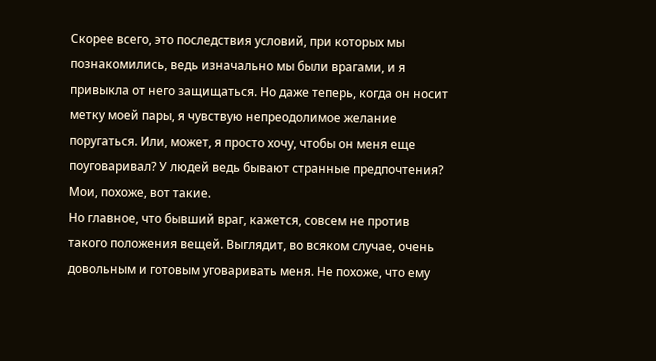Скорее всего, это последствия условий, при которых мы познакомились, ведь изначально мы были врагами, и я привыкла от него защищаться. Но даже теперь, когда он носит метку моей пары, я чувствую непреодолимое желание поругаться. Или, может, я просто хочу, чтобы он меня еще поуговаривал? У людей ведь бывают странные предпочтения? Мои, похоже, вот такие.
Но главное, что бывший враг, кажется, совсем не против такого положения вещей. Выглядит, во всяком случае, очень довольным и готовым уговаривать меня. Не похоже, что ему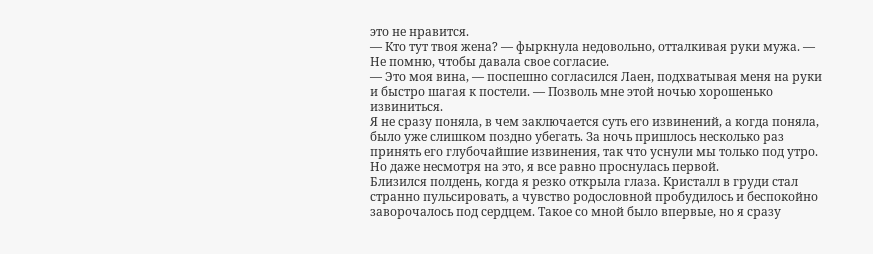это не нравится.
— Кто тут твоя жена? — фыркнула недовольно, отталкивая руки мужа. — Не помню, чтобы давала свое согласие.
— Это моя вина, — поспешно согласился Лаен, подхватывая меня на руки и быстро шагая к постели. — Позволь мне этой ночью хорошенько извиниться.
Я не сразу поняла, в чем заключается суть его извинений, а когда поняла, было уже слишком поздно убегать. За ночь пришлось несколько раз принять его глубочайшие извинения, так что уснули мы только под утро. Но даже несмотря на это, я все равно проснулась первой.
Близился полдень, когда я резко открыла глаза. Кристалл в груди стал странно пульсировать, а чувство родословной пробудилось и беспокойно заворочалось под сердцем. Такое со мной было впервые, но я сразу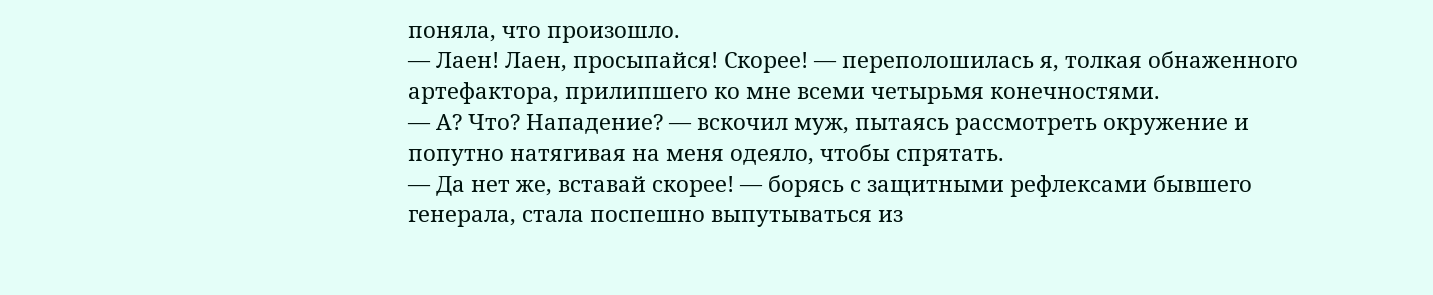поняла, что произошло.
— Лаен! Лаен, просыпайся! Скорее! — переполошилась я, толкая обнаженного артефактора, прилипшего ко мне всеми четырьмя конечностями.
— А? Что? Нападение? — вскочил муж, пытаясь рассмотреть окружение и попутно натягивая на меня одеяло, чтобы спрятать.
— Да нет же, вставай скорее! — борясь с защитными рефлексами бывшего генерала, стала поспешно выпутываться из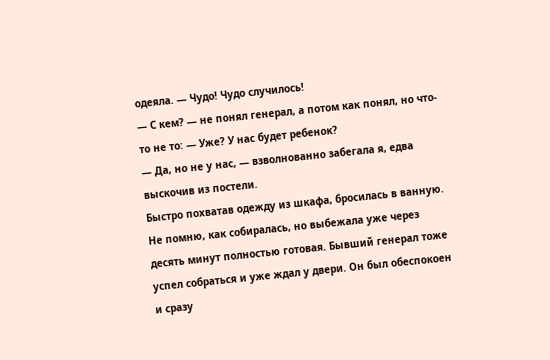одеяла. — Чудо! Чудо случилось!
— С кем? — не понял генерал, а потом как понял, но что-то не то: — Уже? У нас будет ребенок?
— Да, но не у нас, — взволнованно забегала я, едва выскочив из постели.
Быстро похватав одежду из шкафа, бросилась в ванную. Не помню, как собиралась, но выбежала уже через десять минут полностью готовая. Бывший генерал тоже успел собраться и уже ждал у двери. Он был обеспокоен и сразу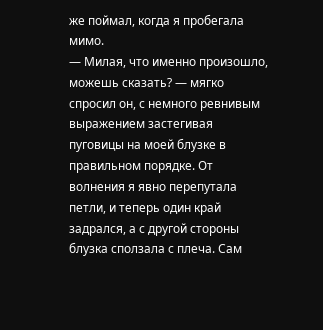же поймал, когда я пробегала мимо.
— Милая, что именно произошло, можешь сказать? — мягко спросил он, с немного ревнивым выражением застегивая пуговицы на моей блузке в правильном порядке. От волнения я явно перепутала петли, и теперь один край задрался, а с другой стороны блузка сползала с плеча. Сам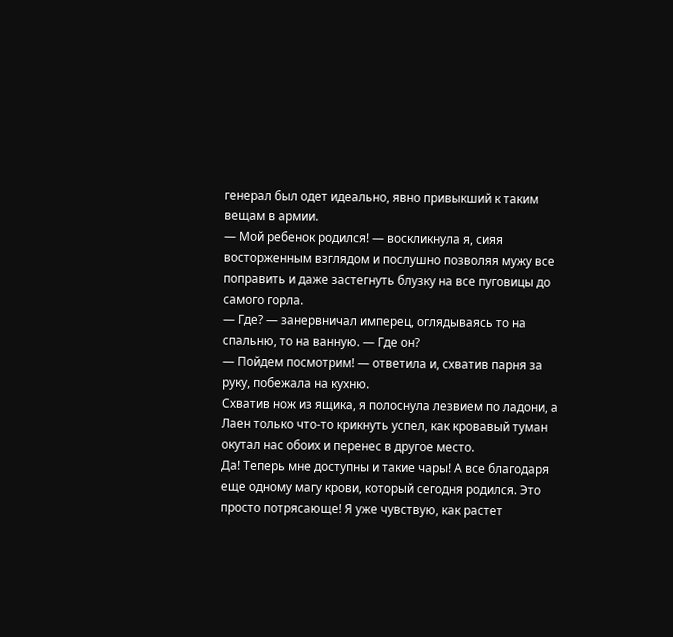генерал был одет идеально, явно привыкший к таким вещам в армии.
— Мой ребенок родился! — воскликнула я, сияя восторженным взглядом и послушно позволяя мужу все поправить и даже застегнуть блузку на все пуговицы до самого горла.
— Где? — занервничал имперец, оглядываясь то на спальню, то на ванную. — Где он?
— Пойдем посмотрим! — ответила и, схватив парня за руку, побежала на кухню.
Схватив нож из ящика, я полоснула лезвием по ладони, а Лаен только что-то крикнуть успел, как кровавый туман окутал нас обоих и перенес в другое место.
Да! Теперь мне доступны и такие чары! А все благодаря еще одному магу крови, который сегодня родился. Это просто потрясающе! Я уже чувствую, как растет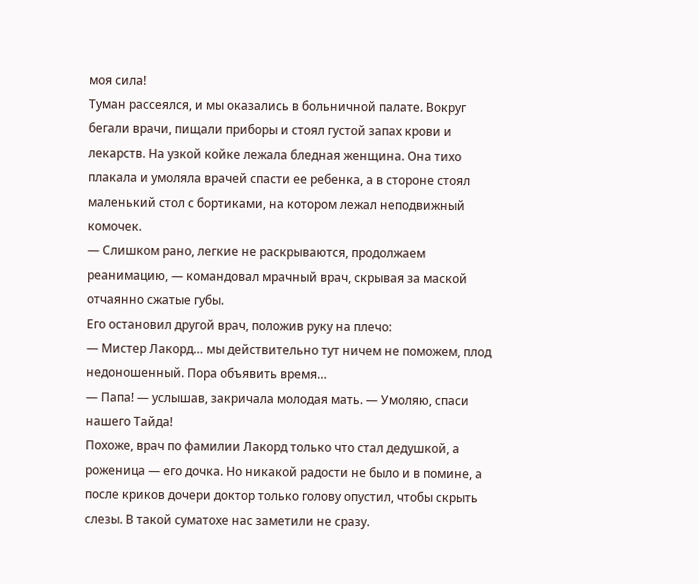моя сила!
Туман рассеялся, и мы оказались в больничной палате. Вокруг бегали врачи, пищали приборы и стоял густой запах крови и лекарств. На узкой койке лежала бледная женщина. Она тихо плакала и умоляла врачей спасти ее ребенка, а в стороне стоял маленький стол с бортиками, на котором лежал неподвижный комочек.
— Слишком рано, легкие не раскрываются, продолжаем реанимацию, — командовал мрачный врач, скрывая за маской отчаянно сжатые губы.
Его остановил другой врач, положив руку на плечо:
— Мистер Лакорд… мы действительно тут ничем не поможем, плод недоношенный. Пора объявить время…
— Папа! — услышав, закричала молодая мать. — Умоляю, спаси нашего Тайда!
Похоже, врач по фамилии Лакорд только что стал дедушкой, а роженица — его дочка. Но никакой радости не было и в помине, а после криков дочери доктор только голову опустил, чтобы скрыть слезы. В такой суматохе нас заметили не сразу.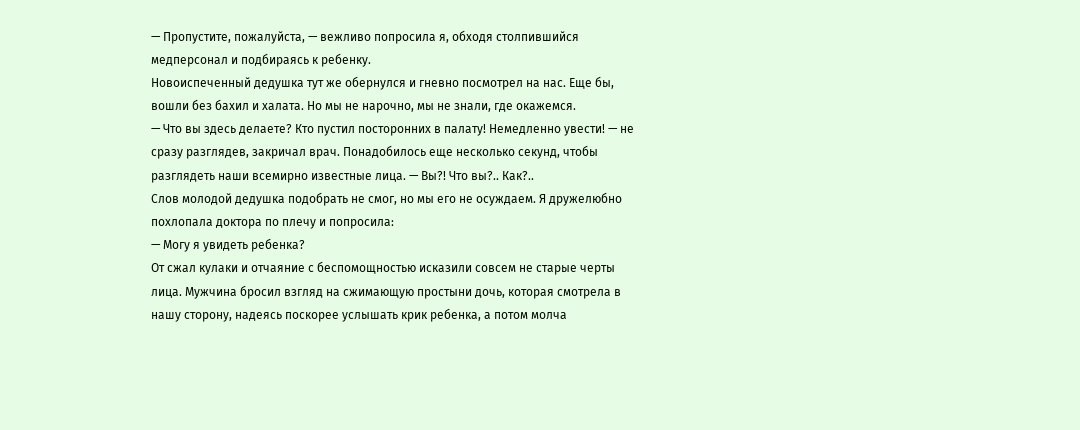— Пропустите, пожалуйста, — вежливо попросила я, обходя столпившийся медперсонал и подбираясь к ребенку.
Новоиспеченный дедушка тут же обернулся и гневно посмотрел на нас. Еще бы, вошли без бахил и халата. Но мы не нарочно, мы не знали, где окажемся.
— Что вы здесь делаете? Кто пустил посторонних в палату! Немедленно увести! — не сразу разглядев, закричал врач. Понадобилось еще несколько секунд, чтобы разглядеть наши всемирно известные лица. — Вы?! Что вы?.. Как?..
Слов молодой дедушка подобрать не смог, но мы его не осуждаем. Я дружелюбно похлопала доктора по плечу и попросила:
— Могу я увидеть ребенка?
От сжал кулаки и отчаяние с беспомощностью исказили совсем не старые черты лица. Мужчина бросил взгляд на сжимающую простыни дочь, которая смотрела в нашу сторону, надеясь поскорее услышать крик ребенка, а потом молча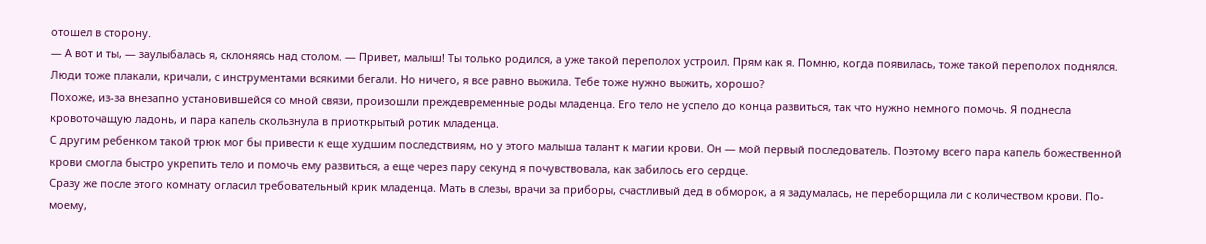отошел в сторону.
— А вот и ты, — заулыбалась я, склоняясь над столом. — Привет, малыш! Ты только родился, а уже такой переполох устроил. Прям как я. Помню, когда появилась, тоже такой переполох поднялся. Люди тоже плакали, кричали, с инструментами всякими бегали. Но ничего, я все равно выжила. Тебе тоже нужно выжить, хорошо?
Похоже, из-за внезапно установившейся со мной связи, произошли преждевременные роды младенца. Его тело не успело до конца развиться, так что нужно немного помочь. Я поднесла кровоточащую ладонь, и пара капель скользнула в приоткрытый ротик младенца.
С другим ребенком такой трюк мог бы привести к еще худшим последствиям, но у этого малыша талант к магии крови. Он — мой первый последователь. Поэтому всего пара капель божественной крови смогла быстро укрепить тело и помочь ему развиться, а еще через пару секунд я почувствовала, как забилось его сердце.
Сразу же после этого комнату огласил требовательный крик младенца. Мать в слезы, врачи за приборы, счастливый дед в обморок, а я задумалась, не переборщила ли с количеством крови. По-моему,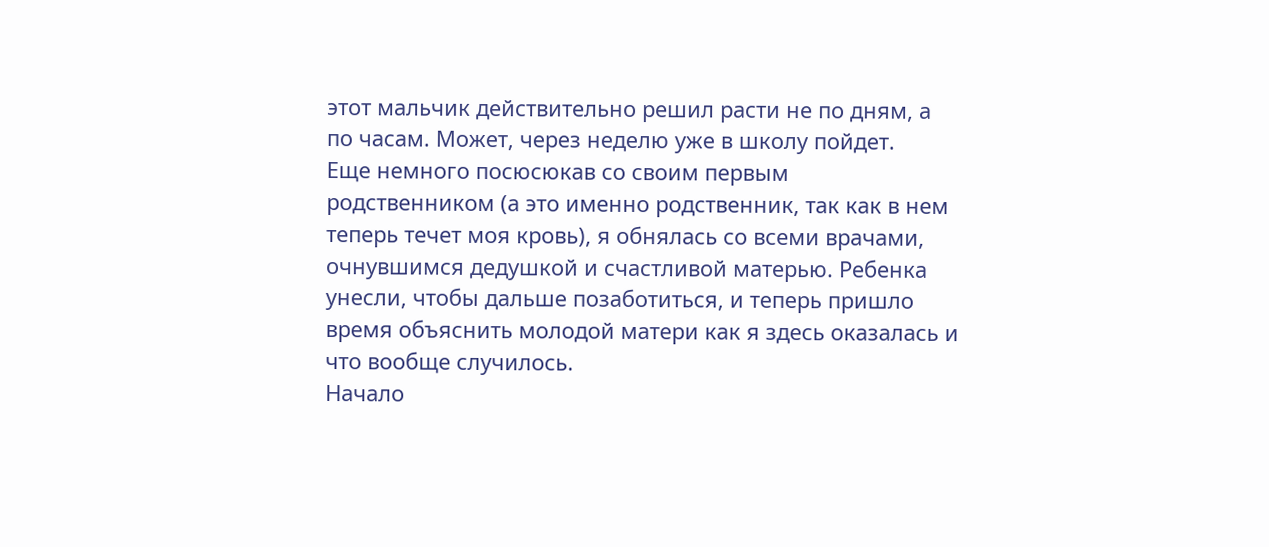этот мальчик действительно решил расти не по дням, а по часам. Может, через неделю уже в школу пойдет.
Еще немного посюсюкав со своим первым родственником (а это именно родственник, так как в нем теперь течет моя кровь), я обнялась со всеми врачами, очнувшимся дедушкой и счастливой матерью. Ребенка унесли, чтобы дальше позаботиться, и теперь пришло время объяснить молодой матери как я здесь оказалась и что вообще случилось.
Начало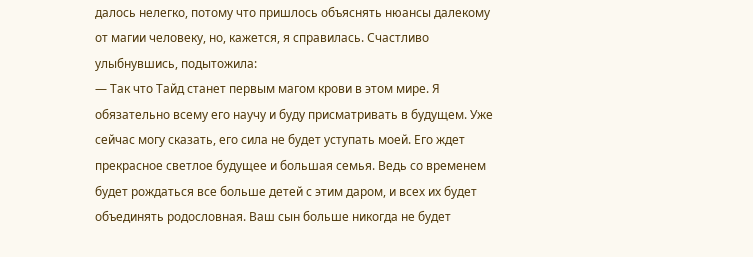далось нелегко, потому что пришлось объяснять нюансы далекому от магии человеку, но, кажется, я справилась. Счастливо улыбнувшись, подытожила:
— Так что Тайд станет первым магом крови в этом мире. Я обязательно всему его научу и буду присматривать в будущем. Уже сейчас могу сказать, его сила не будет уступать моей. Его ждет прекрасное светлое будущее и большая семья. Ведь со временем будет рождаться все больше детей с этим даром, и всех их будет объединять родословная. Ваш сын больше никогда не будет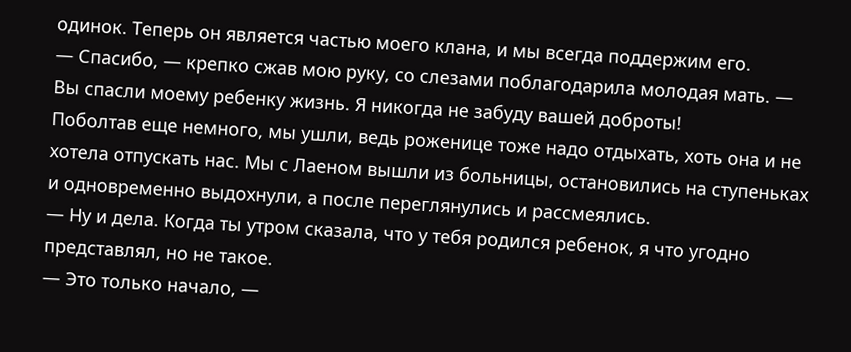одинок. Теперь он является частью моего клана, и мы всегда поддержим его.
— Спасибо, — крепко сжав мою руку, со слезами поблагодарила молодая мать. — Вы спасли моему ребенку жизнь. Я никогда не забуду вашей доброты!
Поболтав еще немного, мы ушли, ведь роженице тоже надо отдыхать, хоть она и не хотела отпускать нас. Мы с Лаеном вышли из больницы, остановились на ступеньках и одновременно выдохнули, а после переглянулись и рассмеялись.
— Ну и дела. Когда ты утром сказала, что у тебя родился ребенок, я что угодно представлял, но не такое.
— Это только начало, —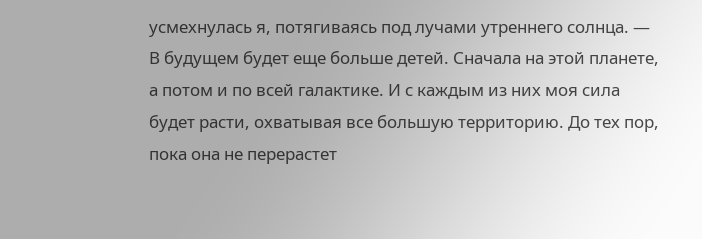усмехнулась я, потягиваясь под лучами утреннего солнца. — В будущем будет еще больше детей. Сначала на этой планете, а потом и по всей галактике. И с каждым из них моя сила будет расти, охватывая все большую территорию. До тех пор, пока она не перерастет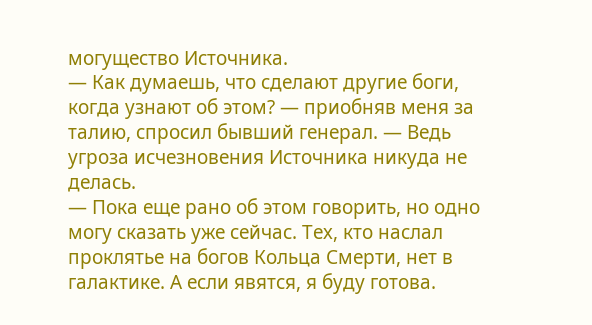могущество Источника.
— Как думаешь, что сделают другие боги, когда узнают об этом? — приобняв меня за талию, спросил бывший генерал. — Ведь угроза исчезновения Источника никуда не делась.
— Пока еще рано об этом говорить, но одно могу сказать уже сейчас. Тех, кто наслал проклятье на богов Кольца Смерти, нет в галактике. А если явятся, я буду готова.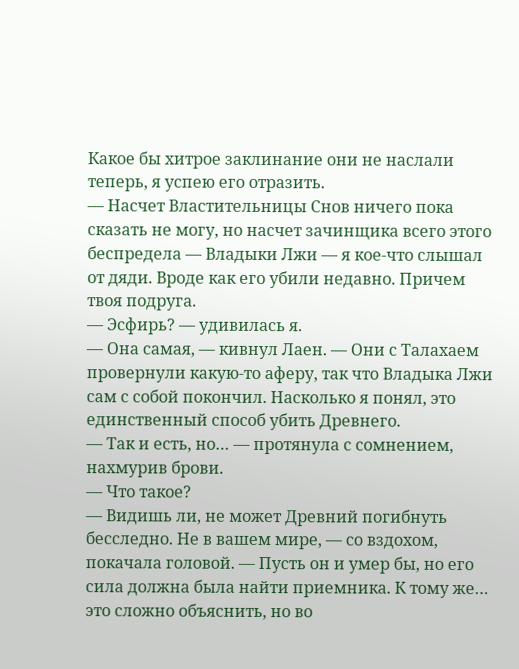Какое бы хитрое заклинание они не наслали теперь, я успею его отразить.
— Насчет Властительницы Снов ничего пока сказать не могу, но насчет зачинщика всего этого беспредела — Владыки Лжи — я кое-что слышал от дяди. Вроде как его убили недавно. Причем твоя подруга.
— Эсфирь? — удивилась я.
— Она самая, — кивнул Лаен. — Они с Талахаем провернули какую-то аферу, так что Владыка Лжи сам с собой покончил. Насколько я понял, это единственный способ убить Древнего.
— Так и есть, но… — протянула с сомнением, нахмурив брови.
— Что такое?
— Видишь ли, не может Древний погибнуть бесследно. Не в вашем мире, — со вздохом, покачала головой. — Пусть он и умер бы, но его сила должна была найти приемника. К тому же… это сложно объяснить, но во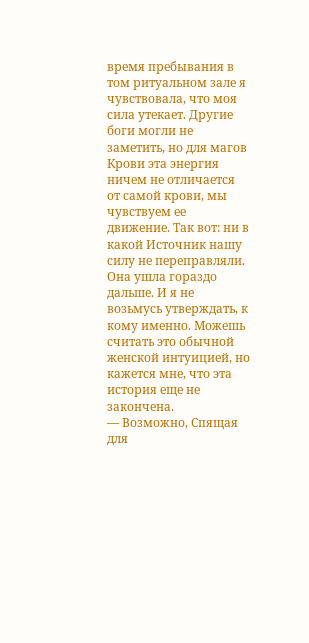время пребывания в том ритуальном зале я чувствовала, что моя сила утекает. Другие боги могли не заметить, но для магов Крови эта энергия ничем не отличается от самой крови, мы чувствуем ее движение. Так вот: ни в какой Источник нашу силу не переправляли. Она ушла гораздо дальше. И я не возьмусь утверждать, к кому именно. Можешь считать это обычной женской интуицией, но кажется мне, что эта история еще не закончена.
— Возможно, Спящая для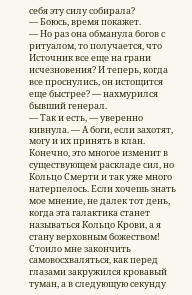себя эту силу собирала?
— Боюсь, время покажет.
— Но раз она обманула богов с ритуалом, то получается, что Источник все еще на грани исчезновения? И теперь, когда все проснулись, он истощится еще быстрее? — нахмурился бывший генерал.
— Так и есть, — уверенно кивнула. — А боги, если захотят, могу и их принять в клан. Конечно, это многое изменит в существующем раскладе сил, но Кольцо Смерти и так уже много натерпелось. Если хочешь знать мое мнение, не далек тот день, когда эта галактика станет называться Кольцо Крови, а я стану верховным божеством!
Стоило мне закончить самовосхваляться, как перед глазами закружился кровавый туман, а в следующую секунду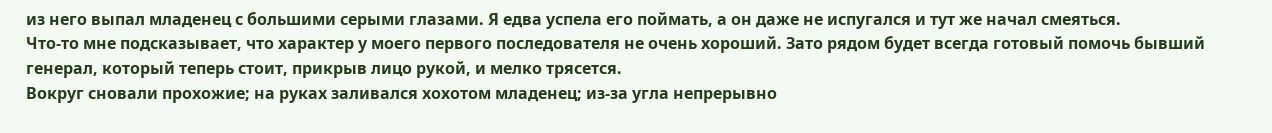из него выпал младенец с большими серыми глазами. Я едва успела его поймать, а он даже не испугался и тут же начал смеяться.
Что-то мне подсказывает, что характер у моего первого последователя не очень хороший. Зато рядом будет всегда готовый помочь бывший генерал, который теперь стоит, прикрыв лицо рукой, и мелко трясется.
Вокруг сновали прохожие; на руках заливался хохотом младенец; из-за угла непрерывно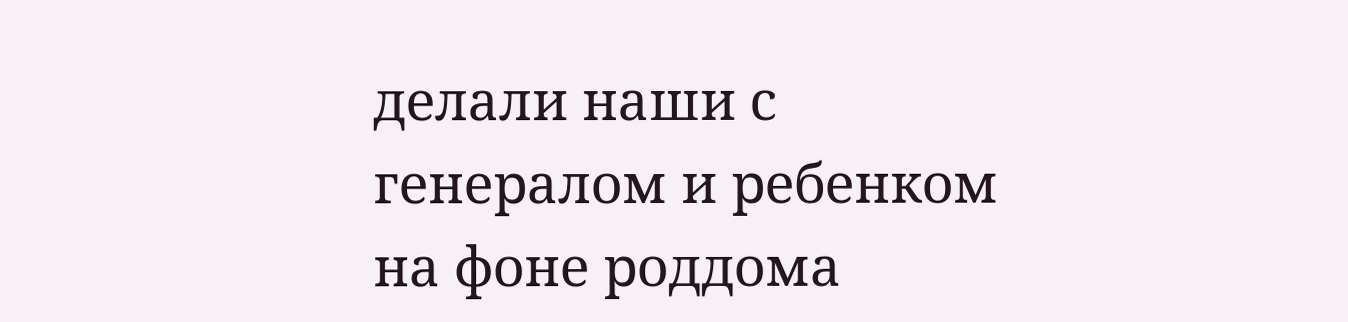делали наши с генералом и ребенком на фоне роддома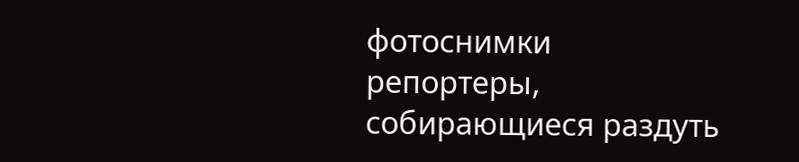фотоснимки репортеры, собирающиеся раздуть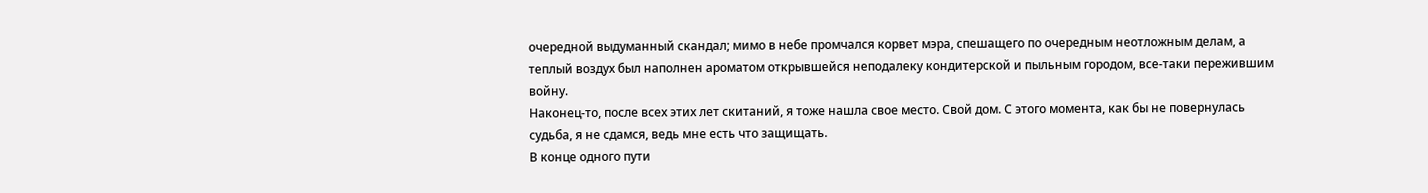очередной выдуманный скандал; мимо в небе промчался корвет мэра, спешащего по очередным неотложным делам, а теплый воздух был наполнен ароматом открывшейся неподалеку кондитерской и пыльным городом, все-таки пережившим войну.
Наконец-то, после всех этих лет скитаний, я тоже нашла свое место. Свой дом. С этого момента, как бы не повернулась судьба, я не сдамся, ведь мне есть что защищать.
В конце одного пути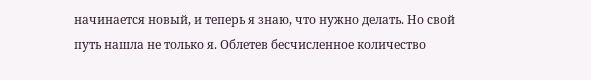начинается новый, и теперь я знаю, что нужно делать. Но свой путь нашла не только я. Облетев бесчисленное количество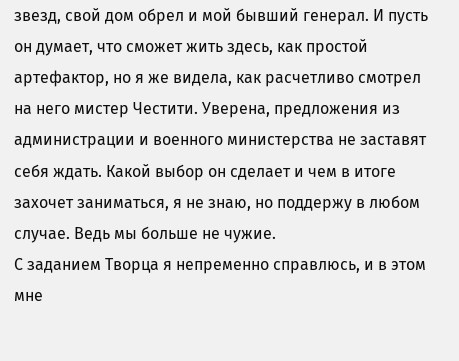звезд, свой дом обрел и мой бывший генерал. И пусть он думает, что сможет жить здесь, как простой артефактор, но я же видела, как расчетливо смотрел на него мистер Честити. Уверена, предложения из администрации и военного министерства не заставят себя ждать. Какой выбор он сделает и чем в итоге захочет заниматься, я не знаю, но поддержу в любом случае. Ведь мы больше не чужие.
С заданием Творца я непременно справлюсь, и в этом мне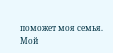поможет моя семья.
Мой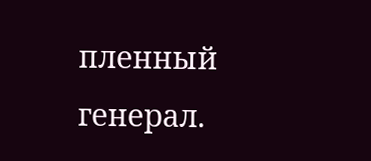пленный генерал.